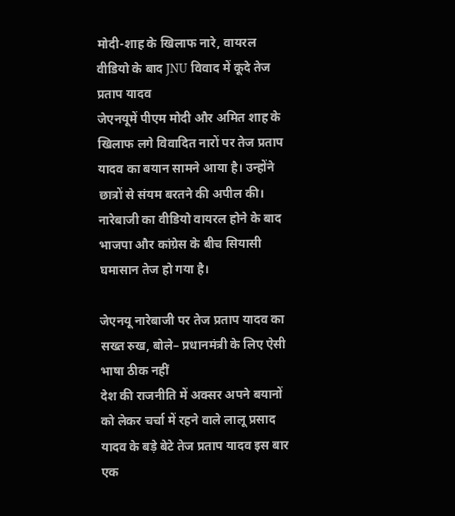मोदी-शाह के खिलाफ नारे, वायरल वीडियो के बाद JNU विवाद में कूदे तेज प्रताप यादव
जेएनयूमें पीएम मोदी और अमित शाह के खिलाफ लगे विवादित नारों पर तेज प्रताप यादव का बयान सामने आया है। उन्होंने छात्रों से संयम बरतने की अपील की। नारेबाजी का वीडियो वायरल होने के बाद भाजपा और कांग्रेस के बीच सियासी घमासान तेज हो गया है।

जेएनयू नारेबाजी पर तेज प्रताप यादव का सख्त रुख, बोले– प्रधानमंत्री के लिए ऐसी भाषा ठीक नहीं
देश की राजनीति में अक्सर अपने बयानों को लेकर चर्चा में रहने वाले लालू प्रसाद यादव के बड़े बेटे तेज प्रताप यादव इस बार एक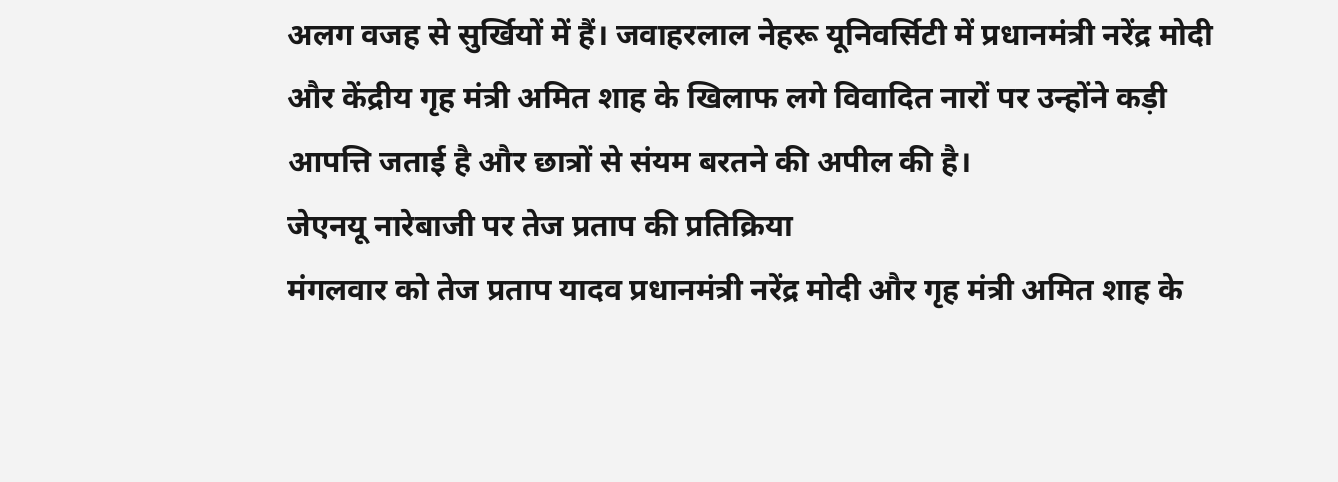अलग वजह से सुर्खियों में हैं। जवाहरलाल नेहरू यूनिवर्सिटी में प्रधानमंत्री नरेंद्र मोदी और केंद्रीय गृह मंत्री अमित शाह के खिलाफ लगे विवादित नारों पर उन्होंने कड़ी आपत्ति जताई है और छात्रों से संयम बरतने की अपील की है।
जेएनयू नारेबाजी पर तेज प्रताप की प्रतिक्रिया
मंगलवार को तेज प्रताप यादव प्रधानमंत्री नरेंद्र मोदी और गृह मंत्री अमित शाह के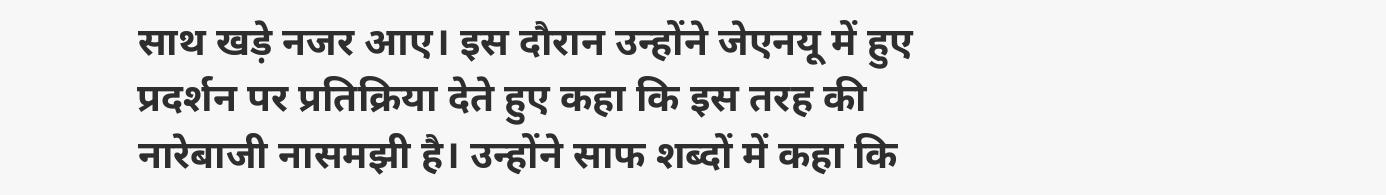साथ खड़े नजर आए। इस दौरान उन्होंने जेएनयू में हुए प्रदर्शन पर प्रतिक्रिया देते हुए कहा कि इस तरह की नारेबाजी नासमझी है। उन्होंने साफ शब्दों में कहा कि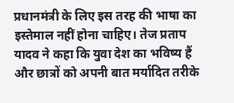प्रधानमंत्री के लिए इस तरह की भाषा का इस्तेमाल नहीं होना चाहिए। तेज प्रताप यादव ने कहा कि युवा देश का भविष्य हैं और छात्रों को अपनी बात मर्यादित तरीके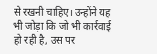से रखनी चाहिए। उन्होंने यह भी जोड़ा कि जो भी कार्रवाई हो रही है, उस पर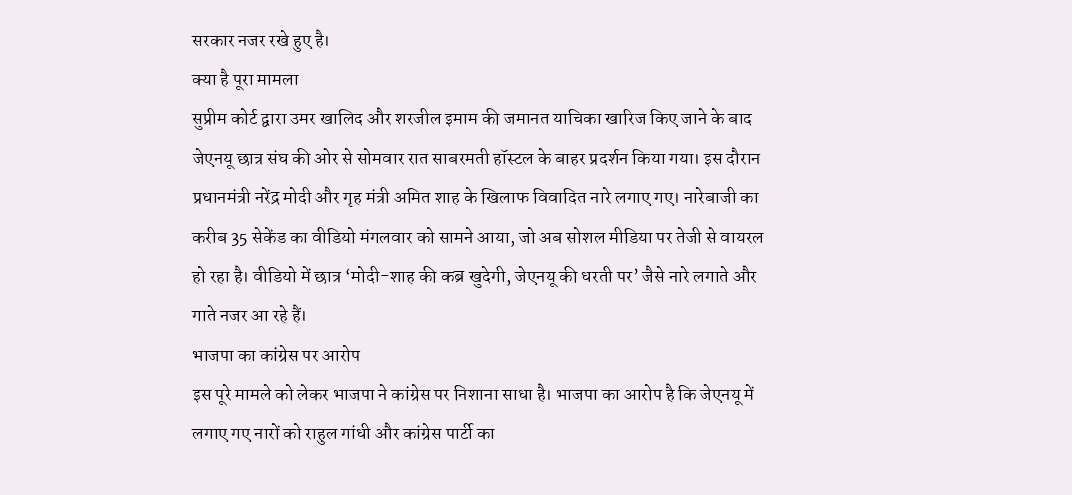सरकार नजर रखे हुए है।
क्या है पूरा मामला
सुप्रीम कोर्ट द्वारा उमर खालिद और शरजील इमाम की जमानत याचिका खारिज किए जाने के बाद जेएनयू छात्र संघ की ओर से सोमवार रात साबरमती हॉस्टल के बाहर प्रदर्शन किया गया। इस दौरान प्रधानमंत्री नरेंद्र मोदी और गृह मंत्री अमित शाह के खिलाफ विवादित नारे लगाए गए। नारेबाजी का करीब 35 सेकेंड का वीडियो मंगलवार को सामने आया, जो अब सोशल मीडिया पर तेजी से वायरल हो रहा है। वीडियो में छात्र ‘मोदी-शाह की कब्र खुदेगी, जेएनयू की धरती पर’ जैसे नारे लगाते और गाते नजर आ रहे हैं।
भाजपा का कांग्रेस पर आरोप
इस पूरे मामले को लेकर भाजपा ने कांग्रेस पर निशाना साधा है। भाजपा का आरोप है कि जेएनयू में लगाए गए नारों को राहुल गांधी और कांग्रेस पार्टी का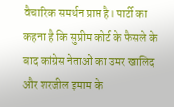वैचारिक समर्थन प्राप्त है। पार्टी का कहना है कि सुप्रीम कोर्ट के फैसले के बाद कांग्रेस नेताओं का उमर खालिद और शरजील इमाम के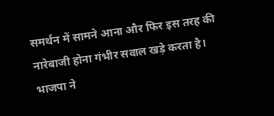समर्थन में सामने आना और फिर इस तरह की नारेबाजी होना गंभीर सवाल खड़े करता है। भाजपा ने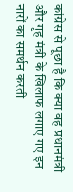कांग्रेस से पूछा है कि क्या वह प्रधानमंत्री और गृह मंत्री के खिलाफ लगाए गए इन नारों का समर्थन करती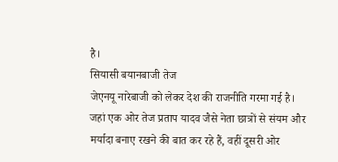है।
सियासी बयानबाजी तेज
जेएनयू नारेबाजी को लेकर देश की राजनीति गरमा गई है। जहां एक ओर तेज प्रताप यादव जैसे नेता छात्रों से संयम और मर्यादा बनाए रखने की बात कर रहे हैं, वहीं दूसरी ओर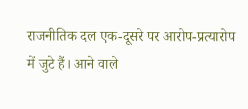राजनीतिक दल एक-दूसरे पर आरोप-प्रत्यारोप में जुटे हैं। आने वाले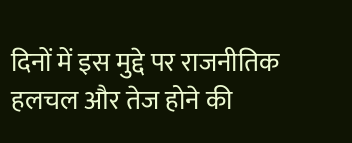दिनों में इस मुद्दे पर राजनीतिक हलचल और तेज होने की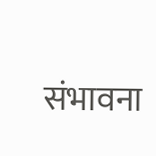संभावना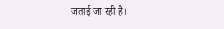जताई जा रही है।